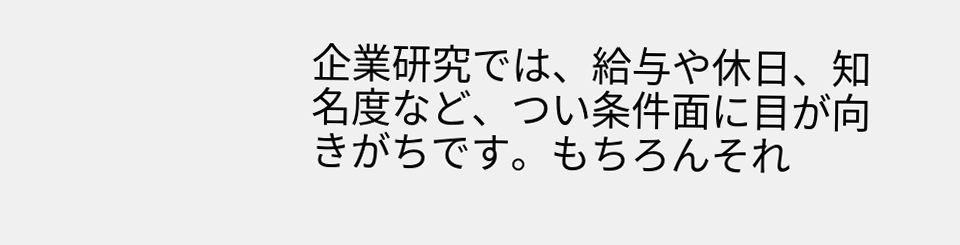企業研究では、給与や休日、知名度など、つい条件面に目が向きがちです。もちろんそれ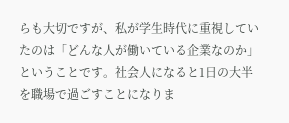らも大切ですが、私が学生時代に重視していたのは「どんな人が働いている企業なのか」ということです。社会人になると1日の大半を職場で過ごすことになりま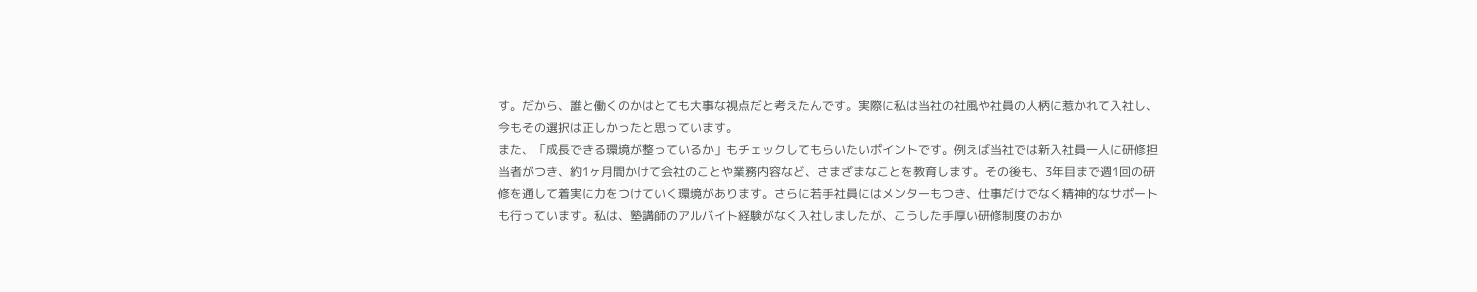す。だから、誰と働くのかはとても大事な視点だと考えたんです。実際に私は当社の社風や社員の人柄に惹かれて入社し、今もその選択は正しかったと思っています。
また、「成長できる環境が整っているか」もチェックしてもらいたいポイントです。例えば当社では新入社員一人に研修担当者がつき、約1ヶ月間かけて会社のことや業務内容など、さまざまなことを教育します。その後も、3年目まで週1回の研修を通して着実に力をつけていく環境があります。さらに若手社員にはメンターもつき、仕事だけでなく精神的なサポートも行っています。私は、塾講師のアルバイト経験がなく入社しましたが、こうした手厚い研修制度のおか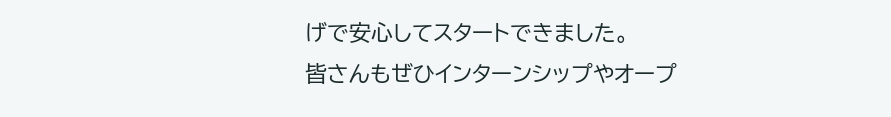げで安心してスタートできました。
皆さんもぜひインターンシップやオープ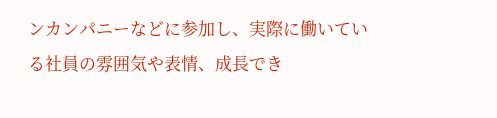ンカンパニーなどに参加し、実際に働いている社員の雰囲気や表情、成長でき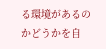る環境があるのかどうかを自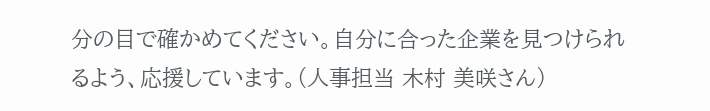分の目で確かめてください。自分に合った企業を見つけられるよう、応援しています。(人事担当 木村 美咲さん)